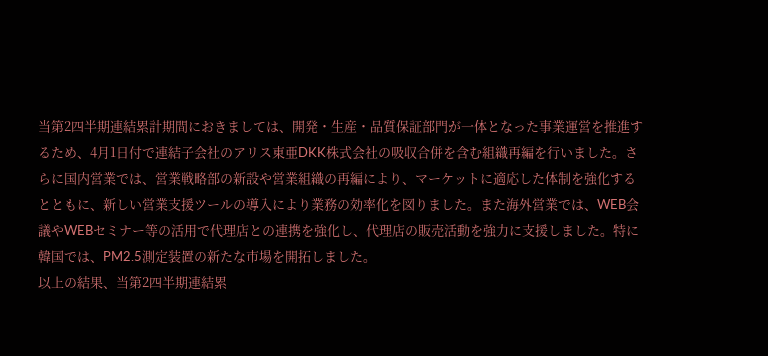当第2四半期連結累計期間におきましては、開発・生産・品質保証部門が一体となった事業運営を推進するため、4月1日付で連結子会社のアリス東亜DKK株式会社の吸収合併を含む組織再編を行いました。さらに国内営業では、営業戦略部の新設や営業組織の再編により、マーケットに適応した体制を強化するとともに、新しい営業支援ツールの導入により業務の効率化を図りました。また海外営業では、WEB会議やWEBセミナー等の活用で代理店との連携を強化し、代理店の販売活動を強力に支援しました。特に韓国では、PM2.5測定装置の新たな市場を開拓しました。
以上の結果、当第2四半期連結累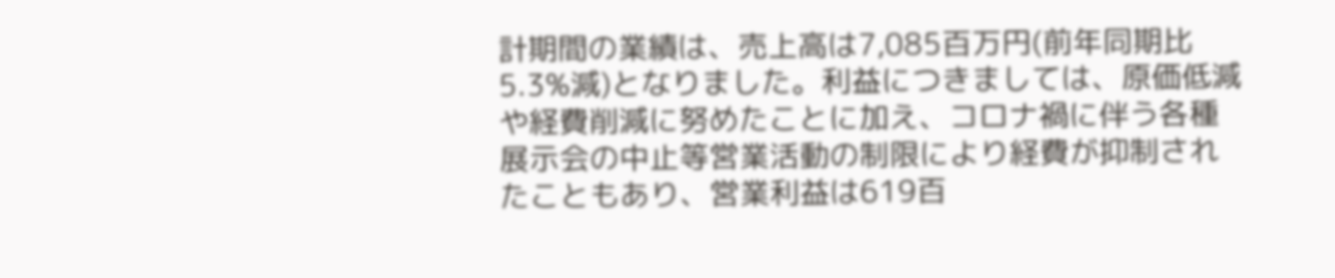計期間の業績は、売上高は7,085百万円(前年同期比5.3%減)となりました。利益につきましては、原価低減や経費削減に努めたことに加え、コロナ禍に伴う各種展示会の中止等営業活動の制限により経費が抑制されたこともあり、営業利益は619百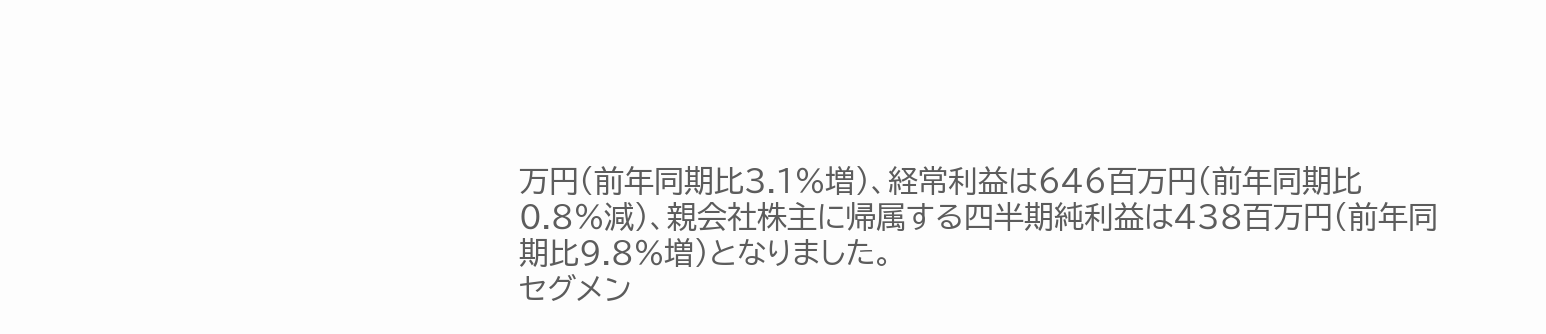万円(前年同期比3.1%増)、経常利益は646百万円(前年同期比0.8%減)、親会社株主に帰属する四半期純利益は438百万円(前年同期比9.8%増)となりました。
セグメン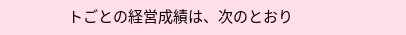トごとの経営成績は、次のとおり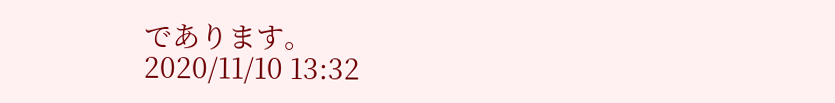であります。
2020/11/10 13:32